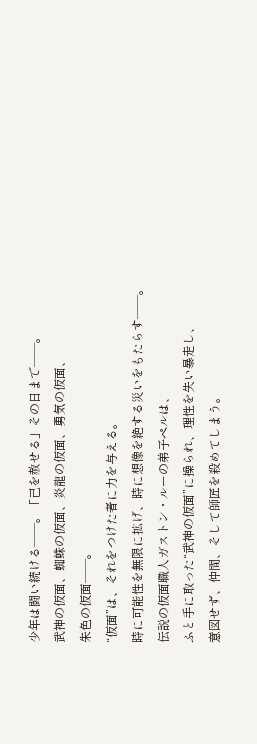少年は闘い続ける——。「己を赦せる」その日まで——。
武神の仮面、蜘蛛の仮面、炎龍の仮面、勇気の仮面、
朱色の仮面——。
“仮面”は、それをつけた者に力を与える。
時に可能性を無限に拡げ、時に想像を絶する災いをもたらす——。
伝説の仮面職人ガストン・ルーの弟子ペルは、
ふと手に取った“武神の仮面”に操られ、理性を失い暴走し、
意図せず、仲間、そして師匠を殺めてしまう。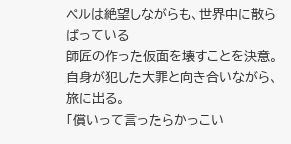ペルは絶望しながらも、世界中に散らばっている
師匠の作った仮面を壊すことを決意。
自身が犯した大罪と向き合いながら、旅に出る。
「償いって言ったらかっこい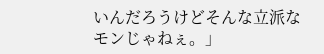いんだろうけどそんな立派なモンじゃねぇ。」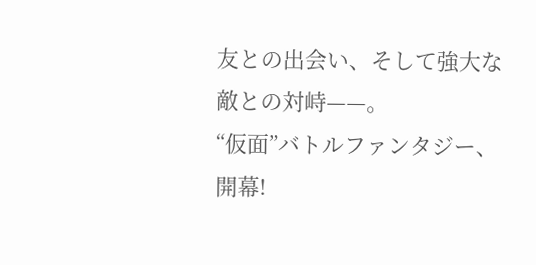友との出会い、そして強大な敵との対峙——。
“仮面”バトルファンタジー、開幕!